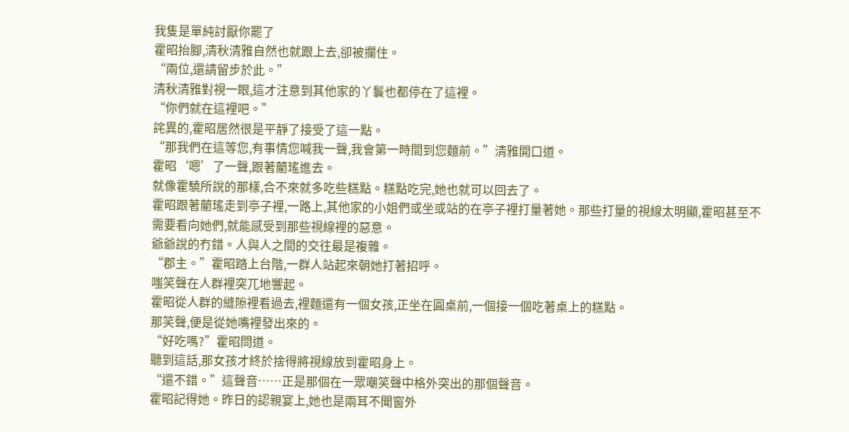我隻是單純討厭你罷了
霍昭抬腳,清秋清雅自然也就跟上去,卻被攔住。
“兩位,還請留步於此。”
清秋清雅對視一眼,這才注意到其他家的丫鬟也都停在了這裡。
“你們就在這裡吧。”
詫異的,霍昭居然很是平靜了接受了這一點。
“那我們在這等您,有事情您喊我一聲,我會第一時間到您麵前。”清雅開口道。
霍昭‘嗯’了一聲,跟著藺瑤進去。
就像霍驍所說的那樣,合不來就多吃些糕點。糕點吃完,她也就可以回去了。
霍昭跟著藺瑤走到亭子裡,一路上,其他家的小姐們或坐或站的在亭子裡打量著她。那些打量的視線太明顯,霍昭甚至不需要看向她們,就能感受到那些視線裡的惡意。
爺爺說的冇錯。人與人之間的交往最是複雜。
“郡主。”霍昭踏上台階,一群人站起來朝她打著招呼。
嗤笑聲在人群裡突兀地響起。
霍昭從人群的縫隙裡看過去,裡麵還有一個女孩,正坐在圓桌前,一個接一個吃著桌上的糕點。
那笑聲,便是從她嘴裡發出來的。
“好吃嗎?”霍昭問道。
聽到這話,那女孩才終於捨得將視線放到霍昭身上。
“還不錯。”這聲音……正是那個在一眾嘲笑聲中格外突出的那個聲音。
霍昭記得她。昨日的認親宴上,她也是兩耳不聞窗外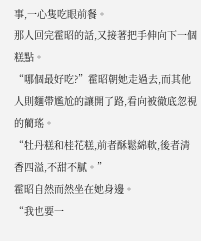事,一心隻吃眼前餐。
那人回完霍昭的話,又接著把手伸向下一個糕點。
“哪個最好吃?”霍昭朝她走過去,而其他人則麵帶尷尬的讓開了路,看向被徹底忽視的藺瑤。
“牡丹糕和桂花糕,前者酥鬆綿軟,後者清香四溢,不甜不膩。”
霍昭自然而然坐在她身邊。
“我也要一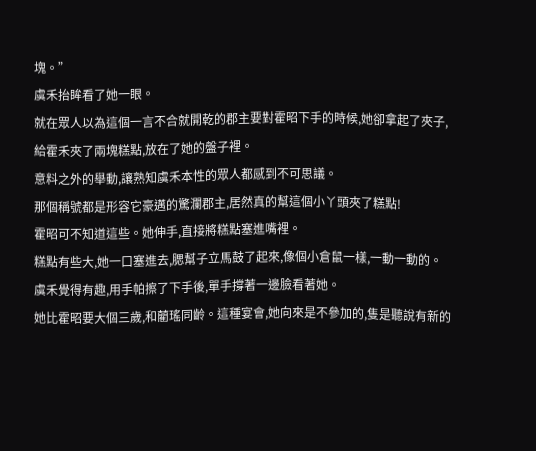塊。”
虞禾抬眸看了她一眼。
就在眾人以為這個一言不合就開乾的郡主要對霍昭下手的時候,她卻拿起了夾子,給霍禾夾了兩塊糕點,放在了她的盤子裡。
意料之外的舉動,讓熟知虞禾本性的眾人都感到不可思議。
那個稱號都是形容它豪邁的驚瀾郡主,居然真的幫這個小丫頭夾了糕點!
霍昭可不知道這些。她伸手,直接將糕點塞進嘴裡。
糕點有些大,她一口塞進去,腮幫子立馬鼓了起來,像個小倉鼠一樣,一動一動的。
虞禾覺得有趣,用手帕擦了下手後,單手撐著一邊臉看著她。
她比霍昭要大個三歲,和藺瑤同齡。這種宴會,她向來是不參加的,隻是聽說有新的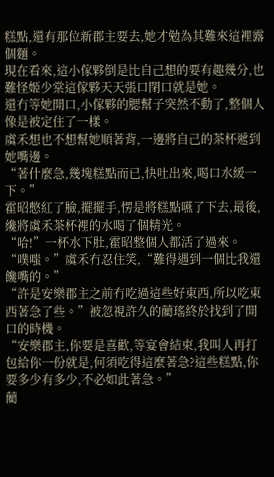糕點,還有那位新郡主要去,她才勉為其難來這裡露個麵。
現在看來,這小傢夥倒是比自己想的要有趣幾分,也難怪姬少棠這傢夥天天張口閉口就是她。
還冇等她開口,小傢夥的腮幫子突然不動了,整個人像是被定住了一樣。
虞禾想也不想幫她順著背,一邊將自己的茶杯遞到她嘴邊。
“著什麼急,幾塊糕點而已,快吐出來,喝口水緩一下。”
霍昭憋紅了臉,擺擺手,愣是將糕點嚥了下去,最後,纔將虞禾茶杯裡的水喝了個精光。
“哈!”一杯水下肚,霍昭整個人都活了過來。
“噗嗤。”虞禾冇忍住笑,“難得遇到一個比我還饞嘴的。”
“許是安樂郡主之前冇吃過這些好東西,所以吃東西著急了些。”被忽視許久的藺瑤終於找到了開口的時機。
“安樂郡主,你要是喜歡,等宴會結束,我叫人再打包給你一份就是,何須吃得這麼著急?這些糕點,你要多少有多少,不必如此著急。”
藺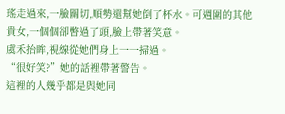瑤走過來,一臉關切,順勢還幫她倒了杯水。可週圍的其他貴女,一個個卻瞥過了頭,臉上帶著笑意。
虞禾抬眸,視線從她們身上一一掃過。
“很好笑?”她的話裡帶著警告。
這裡的人幾乎都是與她同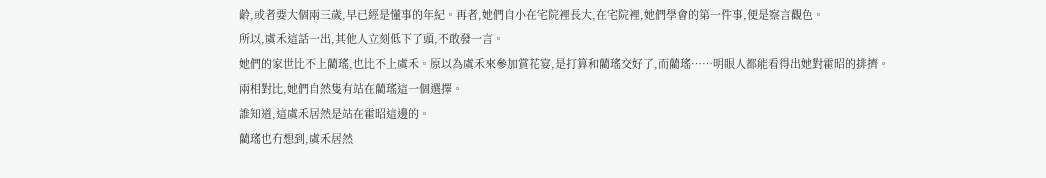齡,或者要大個兩三歲,早已經是懂事的年紀。再者,她們自小在宅院裡長大,在宅院裡,她們學會的第一件事,便是察言觀色。
所以,虞禾這話一出,其他人立刻低下了頭,不敢發一言。
她們的家世比不上藺瑤,也比不上虞禾。原以為虞禾來參加賞花宴,是打算和藺瑤交好了,而藺瑤……明眼人都能看得出她對霍昭的排擠。
兩相對比,她們自然隻有站在藺瑤這一個選擇。
誰知道,這虞禾居然是站在霍昭這邊的。
藺瑤也冇想到,虞禾居然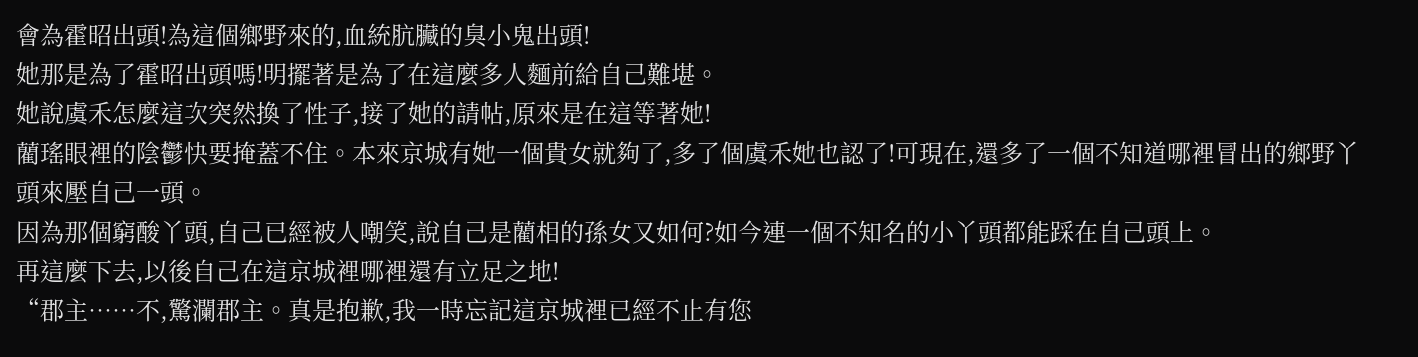會為霍昭出頭!為這個鄉野來的,血統肮臟的臭小鬼出頭!
她那是為了霍昭出頭嗎!明擺著是為了在這麼多人麵前給自己難堪。
她說虞禾怎麼這次突然換了性子,接了她的請帖,原來是在這等著她!
藺瑤眼裡的陰鬱快要掩蓋不住。本來京城有她一個貴女就夠了,多了個虞禾她也認了!可現在,還多了一個不知道哪裡冒出的鄉野丫頭來壓自己一頭。
因為那個窮酸丫頭,自己已經被人嘲笑,說自己是藺相的孫女又如何?如今連一個不知名的小丫頭都能踩在自己頭上。
再這麼下去,以後自己在這京城裡哪裡還有立足之地!
“郡主……不,驚瀾郡主。真是抱歉,我一時忘記這京城裡已經不止有您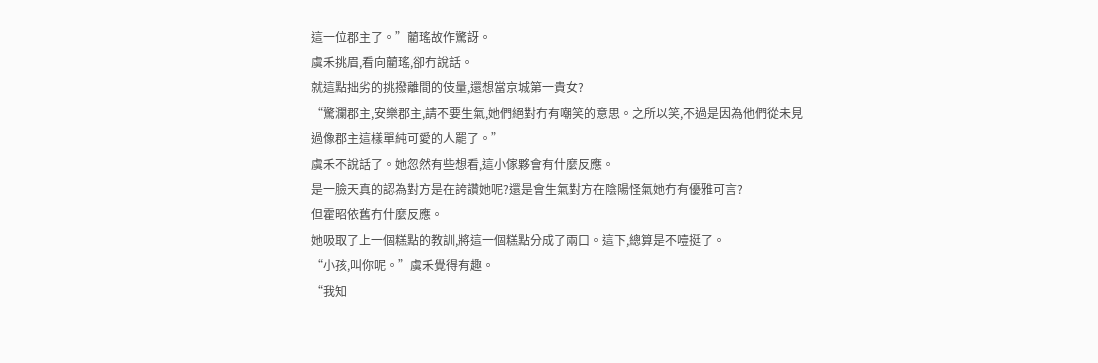這一位郡主了。”藺瑤故作驚訝。
虞禾挑眉,看向藺瑤,卻冇說話。
就這點拙劣的挑撥離間的伎量,還想當京城第一貴女?
“驚瀾郡主,安樂郡主,請不要生氣,她們絕對冇有嘲笑的意思。之所以笑,不過是因為他們從未見過像郡主這樣單純可愛的人罷了。”
虞禾不說話了。她忽然有些想看,這小傢夥會有什麼反應。
是一臉天真的認為對方是在誇讚她呢?還是會生氣對方在陰陽怪氣她冇有優雅可言?
但霍昭依舊冇什麼反應。
她吸取了上一個糕點的教訓,將這一個糕點分成了兩口。這下,總算是不噎挺了。
“小孩,叫你呢。”虞禾覺得有趣。
“我知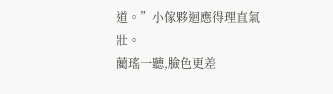道。”小傢夥迴應得理直氣壯。
藺瑤一聽,臉色更差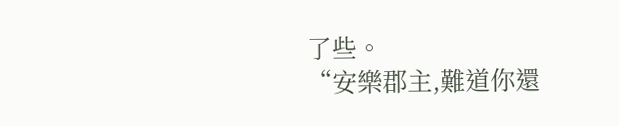了些。
“安樂郡主,難道你還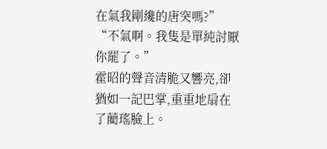在氣我剛纔的唐突嗎?”
“不氣啊。我隻是單純討厭你罷了。”
霍昭的聲音清脆又響亮,卻猶如一記巴掌,重重地扇在了藺瑤臉上。